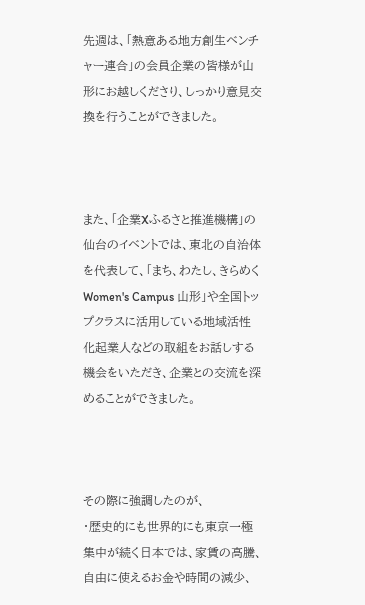先週は、「熱意ある地方創生ベンチャー連合」の会員企業の皆様が山形にお越しくださり、しっかり意見交換を行うことができました。



また、「企業Xふるさと推進機構」の仙台のイベントでは、東北の自治体を代表して、「まち、わたし、きらめく Women's Campus 山形」や全国トップクラスに活用している地域活性化起業人などの取組をお話しする機会をいただき、企業との交流を深めることができました。



その際に強調したのが、
・歴史的にも世界的にも東京一極集中が続く日本では、家賃の高騰、自由に使えるお金や時間の減少、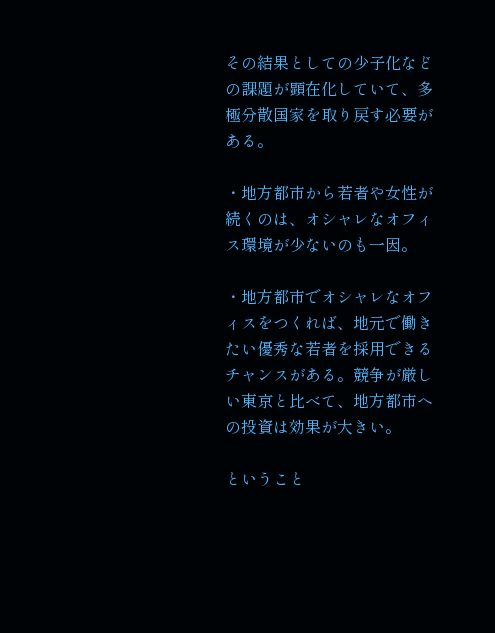その結果としての少子化などの課題が顕在化していて、多極分散国家を取り戻す必要がある。

・地方都市から若者や女性が続くのは、オシャレなオフィス環境が少ないのも一因。

・地方都市でオシャレなオフィスをつくれば、地元で働きたい優秀な若者を採用できるチャンスがある。競争が厳しい東京と比べて、地方都市への投資は効果が大きい。

ということ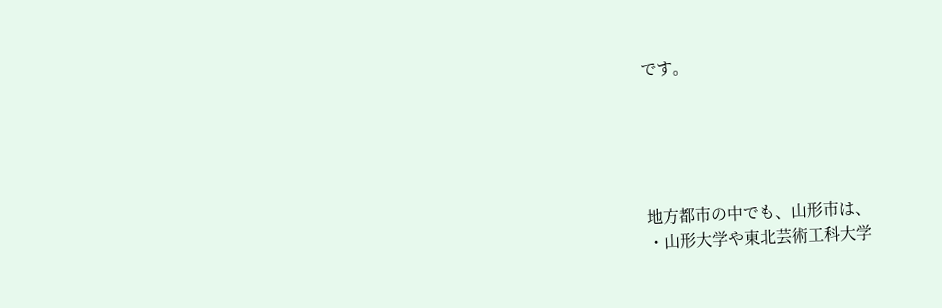です。





地方都市の中でも、山形市は、
・山形大学や東北芸術工科大学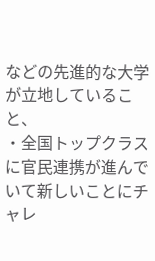などの先進的な大学が立地していること、
・全国トップクラスに官民連携が進んでいて新しいことにチャレ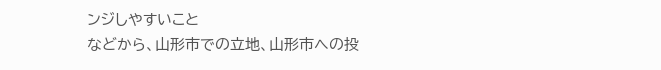ンジしやすいこと
などから、山形市での立地、山形市への投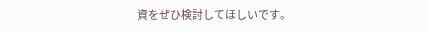資をぜひ検討してほしいです。